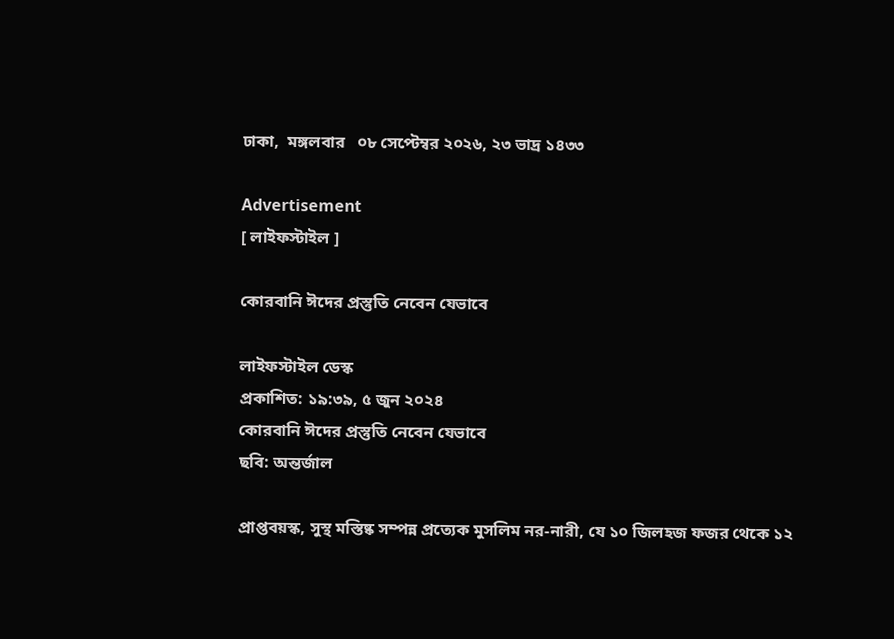ঢাকা,  মঙ্গলবার   ০৮ সেপ্টেম্বর ২০২৬, ২৩ ভাদ্র ১৪৩৩

Advertisement
[ লাইফস্টাইল ]

কোরবানি ঈদের প্রস্তুতি নেবেন যেভাবে

লাইফস্টাইল ডেস্ক
প্রকাশিত: ১৯:৩৯, ৫ জুন ২০২৪
কোরবানি ঈদের প্রস্তুতি নেবেন যেভাবে
ছবি: অন্তর্জাল

প্রাপ্তবয়স্ক, সুস্থ মস্তিষ্ক সম্পন্ন প্রত্যেক মুসলিম নর-নারী, যে ১০ জিলহজ ফজর থেকে ১২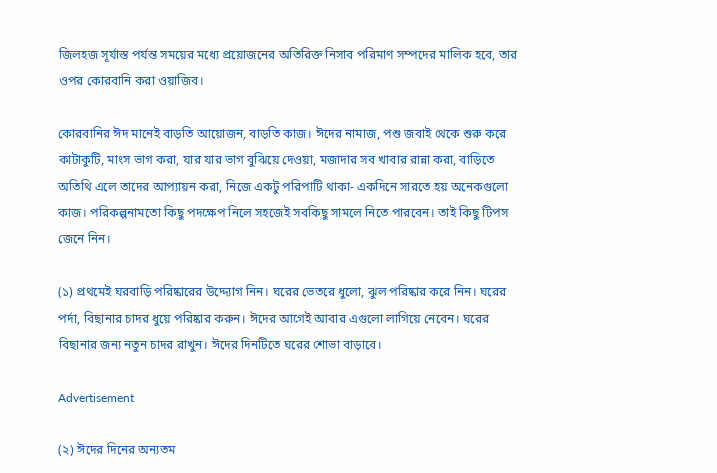জিলহজ সূর্যাস্ত পর্যন্ত সময়ের মধ্যে প্রয়োজনের অতিরিক্ত নিসাব পরিমাণ সম্পদের মালিক হবে, তার ওপর কোরবানি করা ওয়াজিব।

কোরবানির ঈদ মানেই বাড়তি আয়োজন, বাড়তি কাজ। ঈদের নামাজ, পশু জবাই থেকে শুরু করে কাটাকুটি, মাংস ভাগ করা, যার যার ভাগ বুঝিয়ে দেওয়া, মজাদার সব খাবার রান্না করা, বাড়িতে অতিথি এলে তাদের আপ্যায়ন করা, নিজে একটু পরিপাটি থাকা- একদিনে সারতে হয় অনেকগুলো কাজ। পরিকল্পনামতো কিছু পদক্ষেপ নিলে সহজেই সবকিছু সামলে নিতে পারবেন। তাই কিছু টিপস জেনে নিন।

(১) প্রথমেই ঘরবাড়ি পরিষ্কারের উদ্দ্যোগ নিন। ঘরের ভেতরে ধুলো, ঝুল পরিষ্কার করে নিন। ঘরের পর্দা, বিছানার চাদর ধুয়ে পরিষ্কার করুন। ঈদের আগেই আবার এগুলো লাগিয়ে নেবেন। ঘরের বিছানার জন্য নতুন চাদর রাখুন। ঈদের দিনটিতে ঘরের শোভা বাড়াবে।

Advertisement

(২) ঈদের দিনের অন্যতম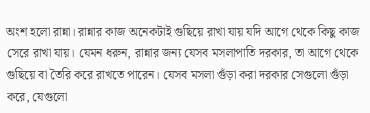অংশ হলো রান্না। রান্নার কাজ অনেকটাই গুছিয়ে রাখা যায় যদি আগে থেকে কিছু কাজ সেরে রাখা যায়। যেমন ধরুন, রান্নার জন্য যেসব মসলাপাতি দরকার, তা আগে থেকে গুছিয়ে বা তৈরি করে রাখতে পারেন। যেসব মসলা গুঁড়া করা দরকার সেগুলো গুঁড়া করে, যেগুলো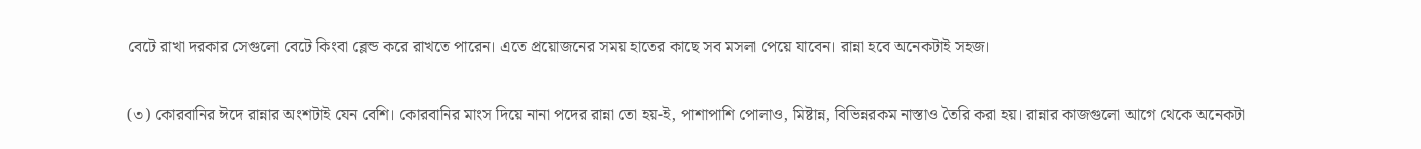বেটে রাখা দরকার সেগুলো বেটে কিংবা ব্লেন্ড করে রাখতে পারেন। এতে প্রয়োজনের সময় হাতের কাছে সব মসলা পেয়ে যাবেন। রান্না হবে অনেকটাই সহজ।

(৩) কোরবানির ঈদে রান্নার অংশটাই যেন বেশি। কোরবানির মাংস দিয়ে নানা পদের রান্না তো হয়-ই, পাশাপাশি পোলাও, মিষ্টান্ন, বিভিন্নরকম নাস্তাও তৈরি করা হয়। রান্নার কাজগুলো আগে থেকে অনেকটা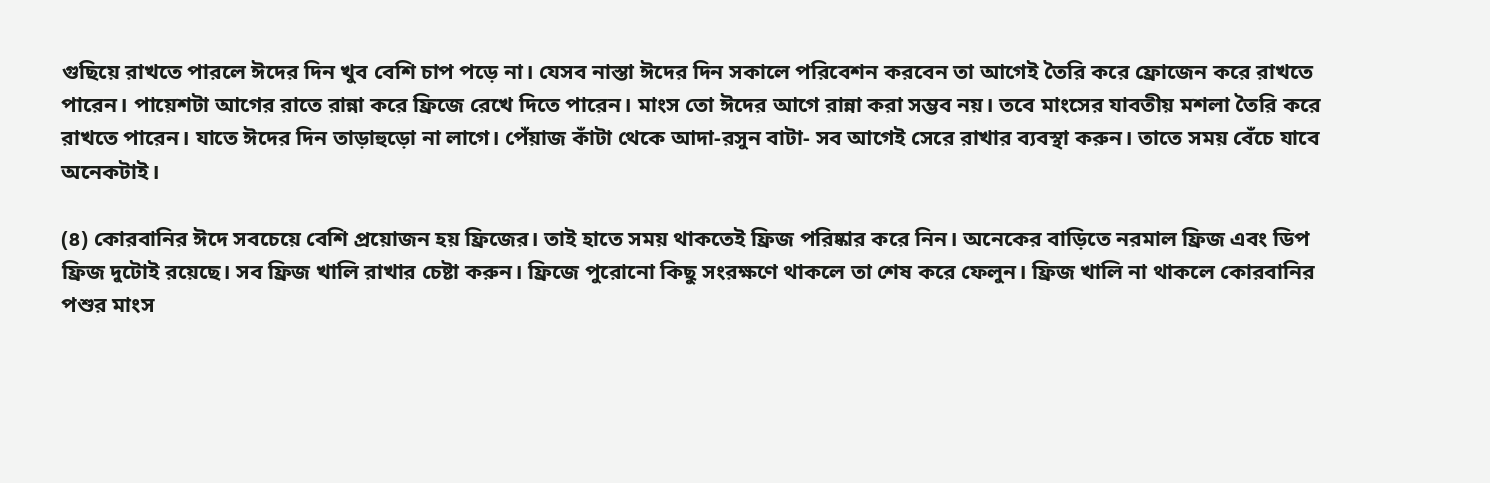গুছিয়ে রাখতে পারলে ঈদের দিন খুব বেশি চাপ পড়ে না। যেসব নাস্তা ঈদের দিন সকালে পরিবেশন করবেন তা আগেই তৈরি করে ফ্রোজেন করে রাখতে পারেন। পায়েশটা আগের রাতে রান্না করে ফ্রিজে রেখে দিতে পারেন। মাংস তো ঈদের আগে রান্না করা সম্ভব নয়। তবে মাংসের যাবতীয় মশলা তৈরি করে রাখতে পারেন। যাতে ঈদের দিন তাড়াহুড়ো না লাগে। পেঁয়াজ কাঁটা থেকে আদা-রসুন বাটা- সব আগেই সেরে রাখার ব্যবস্থা করুন। তাতে সময় বেঁচে যাবে অনেকটাই।

(৪) কোরবানির ঈদে সবচেয়ে বেশি প্রয়োজন হয় ফ্রিজের। তাই হাতে সময় থাকতেই ফ্রিজ পরিষ্কার করে নিন। অনেকের বাড়িতে নরমাল ফ্রিজ এবং ডিপ ফ্রিজ দুটোই রয়েছে। সব ফ্রিজ খালি রাখার চেষ্টা করুন। ফ্রিজে পুরোনো কিছু সংরক্ষণে থাকলে তা শেষ করে ফেলুন। ফ্রিজ খালি না থাকলে কোরবানির পশুর মাংস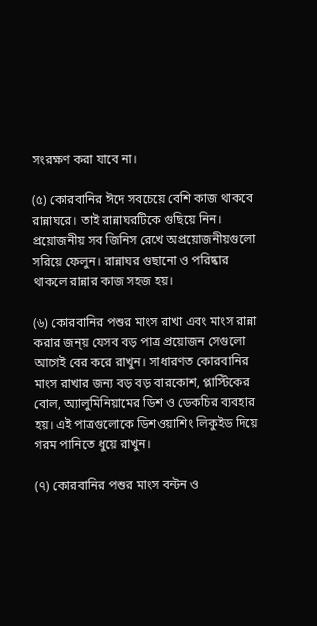সংরক্ষণ করা যাবে না।

(৫) কোরবানির ঈদে সবচেয়ে বেশি কাজ থাকবে রান্নাঘরে। তাই রান্নাঘরটিকে গুছিয়ে নিন। প্রয়োজনীয় সব জিনিস রেখে অপ্রয়োজনীয়গুলো সরিয়ে ফেলুন। রান্নাঘর গুছানো ও পরিষ্কার থাকলে রান্নার কাজ সহজ হয়।

(৬) কোরবানির পশুর মাংস রাখা এবং মাংস রান্না করার জন্য় যেসব বড় পাত্র প্রয়োজন সেগুলো আগেই বের করে রাখুন। সাধারণত কোরবানির মাংস রাখার জন্য বড় বড় বারকোশ, প্লাস্টিকের বোল, অ্যালুমিনিয়ামের ডিশ ও ডেকচির ব্যবহার হয়। এই পাত্রগুলোকে ডিশওয়াশিং লিকুইড দিয়ে গরম পানিতে ধুয়ে রাখুন।

(৭) কোরবানির পশুর মাংস বন্টন ও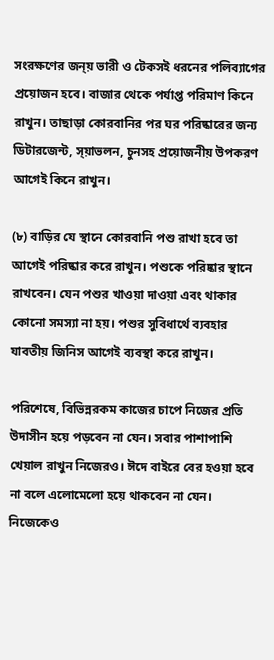সংরক্ষণের জন্য় ভারী ও টেকসই ধরনের পলিব্যাগের প্রয়োজন হবে। বাজার থেকে পর্যাপ্ত পরিমাণ কিনে রাখুন। তাছাড়া কোরবানির পর ঘর পরিষ্কারের জন্য ডিটারজেন্ট, স্য়াভলন, চুনসহ প্রয়োজনীয় উপকরণ আগেই কিনে রাখুন।

(৮) বাড়ির যে স্থানে কোরবানি পশু রাখা হবে তা আগেই পরিষ্কার করে রাখুন। পশুকে পরিষ্কার স্থানে রাখবেন। যেন পশুর খাওয়া দাওয়া এবং থাকার কোনো সমস্যা না হয়। পশুর সুবিধার্থে ব্যবহার যাবতীয় জিনিস আগেই ব্যবস্থা করে রাখুন।

পরিশেষে, বিভিন্নরকম কাজের চাপে নিজের প্রতি উদাসীন হয়ে পড়বেন না যেন। সবার পাশাপাশি খেয়াল রাখুন নিজেরও। ঈদে বাইরে বের হওয়া হবে না বলে এলোমেলো হয়ে থাকবেন না যেন। নিজেকেও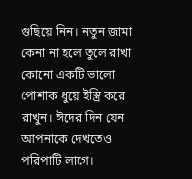গুছিয়ে নিন। নতুন জামা কেনা না হলে তুলে রাখা কোনো একটি ভালো পোশাক ধুয়ে ইস্ত্রি করে রাখুন। ঈদের দিন যেন আপনাকে দেখতেও পরিপাটি লাগে।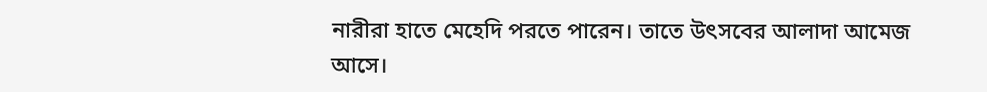নারীরা হাতে মেহেদি পরতে পারেন। তাতে উৎসবের আলাদা আমেজ আসে।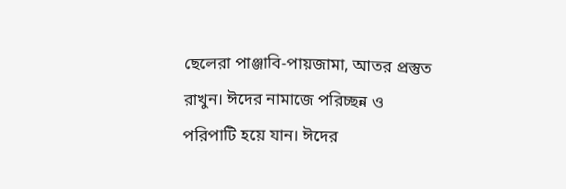ছেলেরা পাঞ্জাবি-পায়জামা, আতর প্রস্তুত রাখুন। ঈদের নামাজে পরিচ্ছন্ন ও পরিপাটি হয়ে যান। ঈদের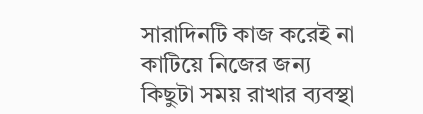সারাদিনটি কাজ করেই না কাটিয়ে নিজের জন্য কিছুটা সময় রাখার ব্যবস্থা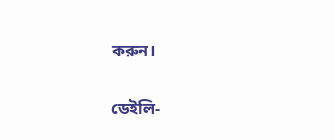করুন।

ডেইলি-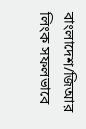বাংলাদেশ/জিআর
লিংক সফলভাবে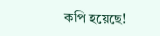কপি হয়েছে!